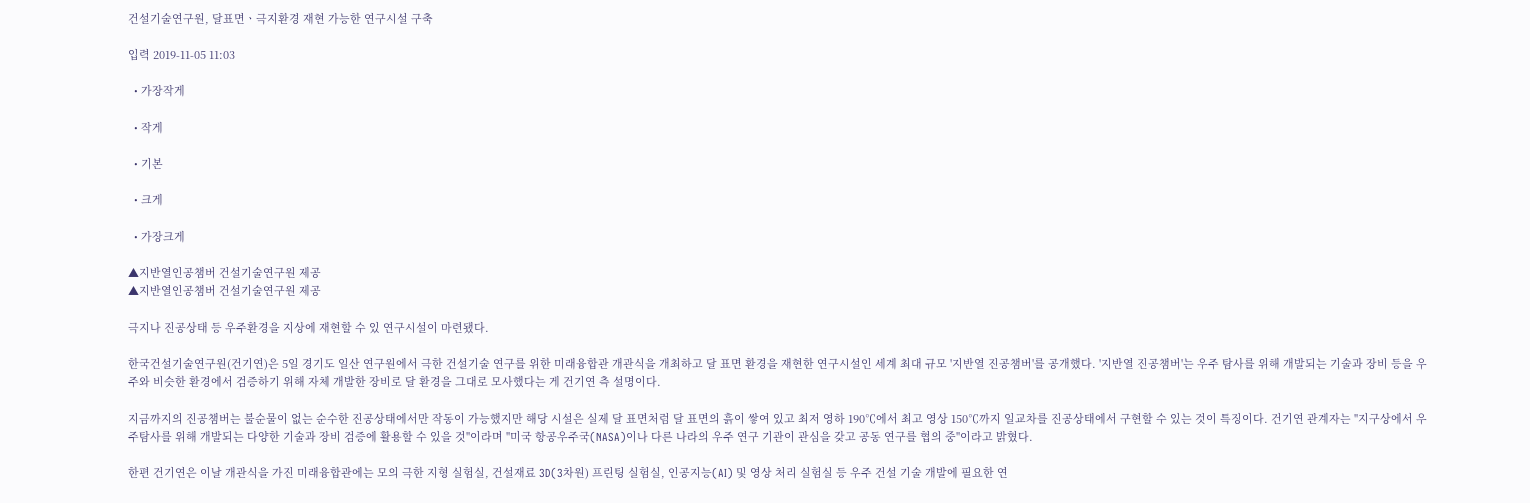건설기술연구원, 달표면ㆍ극지환경 재현 가능한 연구시설 구축

입력 2019-11-05 11:03

  • 가장작게

  • 작게

  • 기본

  • 크게

  • 가장크게

▲지반열인공챔버 건설기술연구원 제공
▲지반열인공챔버 건설기술연구원 제공

극지나 진공상태 등 우주환경을 지상에 재현할 수 있 연구시설이 마련됐다.

한국건설기술연구원(건기연)은 5일 경기도 일산 연구원에서 극한 건설기술 연구를 위한 미래융합관 개관식을 개최하고 달 표면 환경을 재현한 연구시설인 세계 최대 규모 '지반열 진공챔버'를 공개했다. '지반열 진공챔버'는 우주 탐사를 위해 개발되는 기술과 장비 등을 우주와 비슷한 환경에서 검증하기 위해 자체 개발한 장비로 달 환경을 그대로 모사했다는 게 건기연 측 설명이다.

지금까지의 진공챔버는 불순물이 없는 순수한 진공상태에서만 작동이 가능했지만 해당 시설은 실제 달 표면처럼 달 표면의 흙이 쌓여 있고 최저 영하 190℃에서 최고 영상 150℃까지 일교차를 진공상태에서 구현할 수 있는 것이 특징이다. 건기연 관계자는 "지구상에서 우주탐사를 위해 개발되는 다양한 기술과 장비 검증에 활용할 수 있을 것"이라며 "미국 항공우주국(NASA)이나 다른 나라의 우주 연구 기관이 관심을 갖고 공동 연구를 협의 중"이라고 밝혔다.

한편 건기연은 이날 개관식을 가진 미래융합관에는 모의 극한 지형 실험실, 건설재료 3D(3차원) 프린팅 실험실, 인공지능(AI) 및 영상 처리 실험실 등 우주 건설 기술 개발에 필요한 연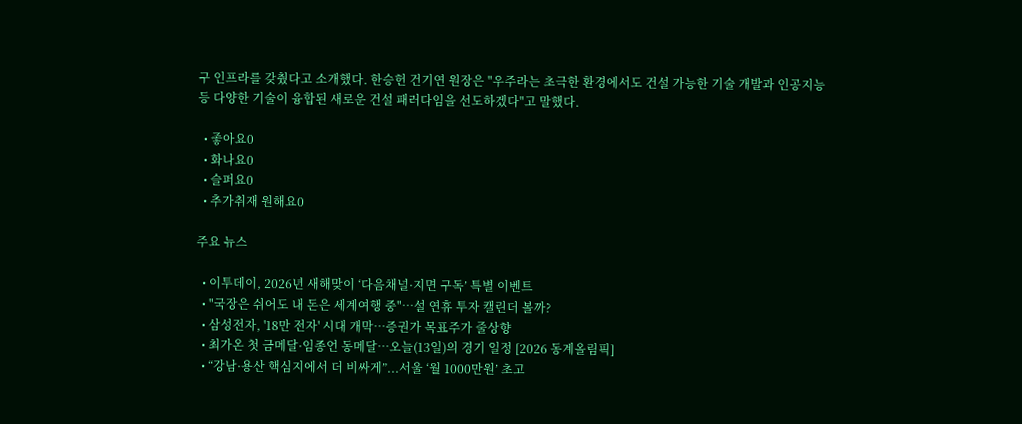구 인프라를 갖췄다고 소개했다. 한승헌 건기연 원장은 "우주라는 초극한 환경에서도 건설 가능한 기술 개발과 인공지능 등 다양한 기술이 융합된 새로운 건설 패러다임을 선도하겠다"고 말했다.

  • 좋아요0
  • 화나요0
  • 슬퍼요0
  • 추가취재 원해요0

주요 뉴스

  • 이투데이, 2026년 새해맞이 ‘다음채널·지면 구독’ 특별 이벤트
  • "국장은 쉬어도 내 돈은 세계여행 중"⋯설 연휴 투자 캘린더 볼까?
  • 삼성전자, '18만 전자' 시대 개막⋯증권가 목표주가 줄상향
  • 최가온 첫 금메달·임종언 동메달…오늘(13일)의 경기 일정 [2026 동계올림픽]
  • “강남·용산 핵심지에서 더 비싸게”...서울 ‘월 1000만원’ 초고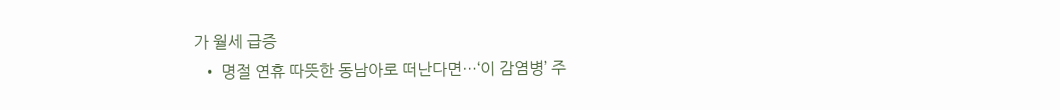가 월세 급증
  • 명절 연휴 따뜻한 동남아로 떠난다면…‘이 감염병’ 주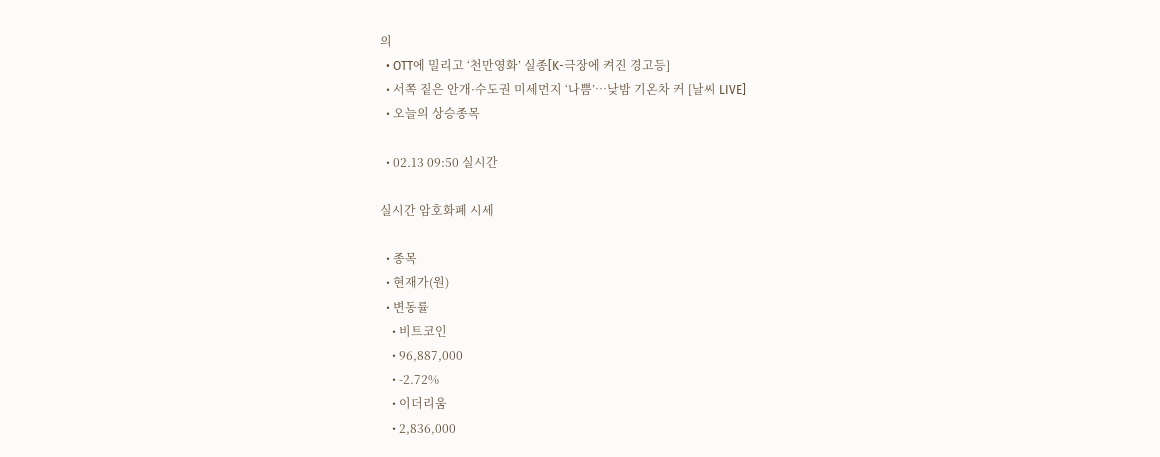의
  • OTT에 밀리고 ‘천만영화’ 실종[K-극장에 켜진 경고등]
  • 서쪽 짙은 안개·수도권 미세먼지 ‘나쁨’…낮밤 기온차 커 [날씨 LIVE]
  • 오늘의 상승종목

  • 02.13 09:50 실시간

실시간 암호화폐 시세

  • 종목
  • 현재가(원)
  • 변동률
    • 비트코인
    • 96,887,000
    • -2.72%
    • 이더리움
    • 2,836,000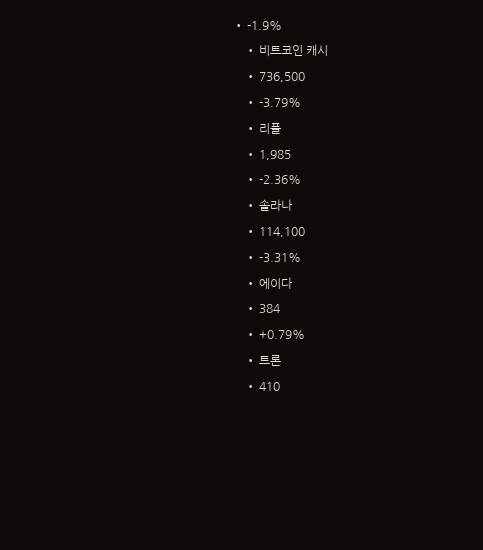• -1.9%
    • 비트코인 캐시
    • 736,500
    • -3.79%
    • 리플
    • 1,985
    • -2.36%
    • 솔라나
    • 114,100
    • -3.31%
    • 에이다
    • 384
    • +0.79%
    • 트론
    • 410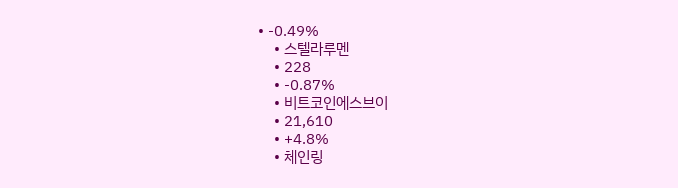• -0.49%
    • 스텔라루멘
    • 228
    • -0.87%
    • 비트코인에스브이
    • 21,610
    • +4.8%
    • 체인링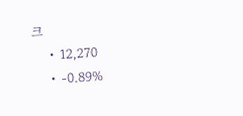크
    • 12,270
    • -0.89%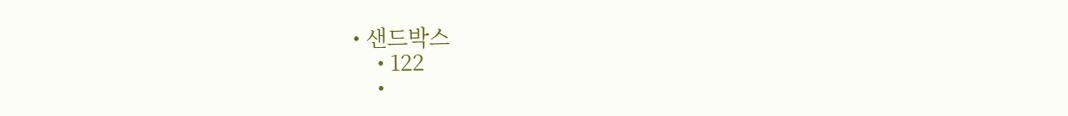• 샌드박스
    • 122
    •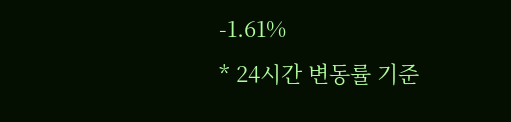-1.61%
* 24시간 변동률 기준